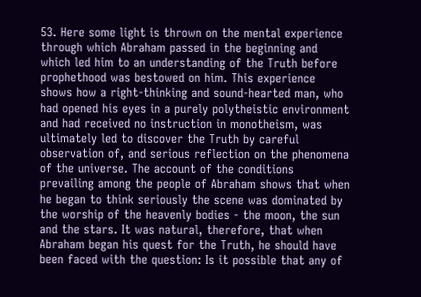53. Here some light is thrown on the mental experience through which Abraham passed in the beginning and which led him to an understanding of the Truth before prophethood was bestowed on him. This experience shows how a right-thinking and sound-hearted man, who had opened his eyes in a purely polytheistic environment and had received no instruction in monotheism, was ultimately led to discover the Truth by careful observation of, and serious reflection on the phenomena of the universe. The account of the conditions prevailing among the people of Abraham shows that when he began to think seriously the scene was dominated by the worship of the heavenly bodies - the moon, the sun and the stars. It was natural, therefore, that when Abraham began his quest for the Truth, he should have been faced with the question: Is it possible that any of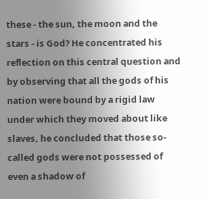these - the sun, the moon and the stars - is God? He concentrated his reflection on this central question and by observing that all the gods of his nation were bound by a rigid law under which they moved about like slaves, he concluded that those so-called gods were not possessed of even a shadow of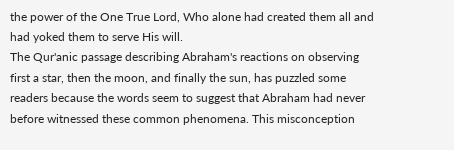the power of the One True Lord, Who alone had created them all and had yoked them to serve His will.
The Qur'anic passage describing Abraham's reactions on observing first a star, then the moon, and finally the sun, has puzzled some readers because the words seem to suggest that Abraham had never before witnessed these common phenomena. This misconception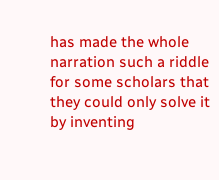has made the whole narration such a riddle for some scholars that they could only solve it by inventing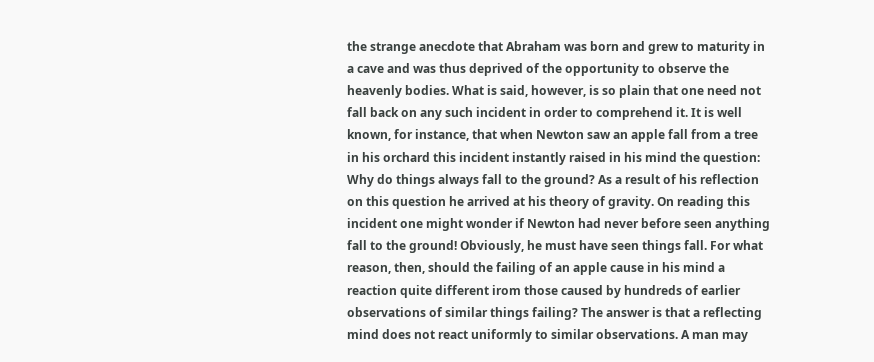the strange anecdote that Abraham was born and grew to maturity in a cave and was thus deprived of the opportunity to observe the heavenly bodies. What is said, however, is so plain that one need not fall back on any such incident in order to comprehend it. It is well known, for instance, that when Newton saw an apple fall from a tree in his orchard this incident instantly raised in his mind the question: Why do things always fall to the ground? As a result of his reflection on this question he arrived at his theory of gravity. On reading this incident one might wonder if Newton had never before seen anything fall to the ground! Obviously, he must have seen things fall. For what reason, then, should the failing of an apple cause in his mind a reaction quite different irom those caused by hundreds of earlier observations of similar things failing? The answer is that a reflecting mind does not react uniformly to similar observations. A man may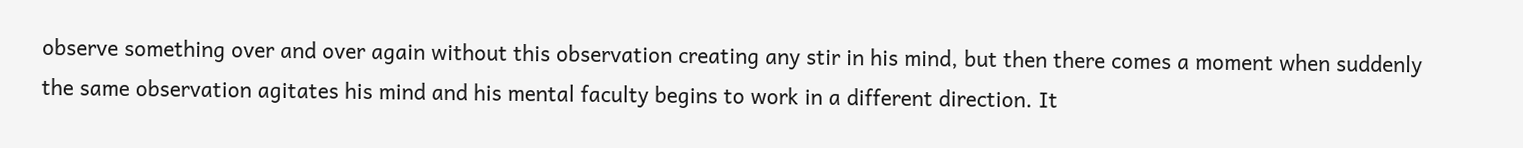observe something over and over again without this observation creating any stir in his mind, but then there comes a moment when suddenly the same observation agitates his mind and his mental faculty begins to work in a different direction. It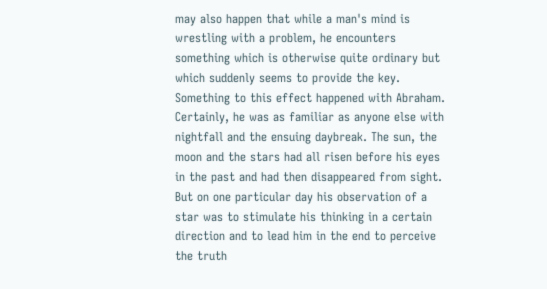may also happen that while a man's mind is wrestling with a problem, he encounters something which is otherwise quite ordinary but which suddenly seems to provide the key. Something to this effect happened with Abraham. Certainly, he was as familiar as anyone else with nightfall and the ensuing daybreak. The sun, the moon and the stars had all risen before his eyes in the past and had then disappeared from sight. But on one particular day his observation of a star was to stimulate his thinking in a certain direction and to lead him in the end to perceive the truth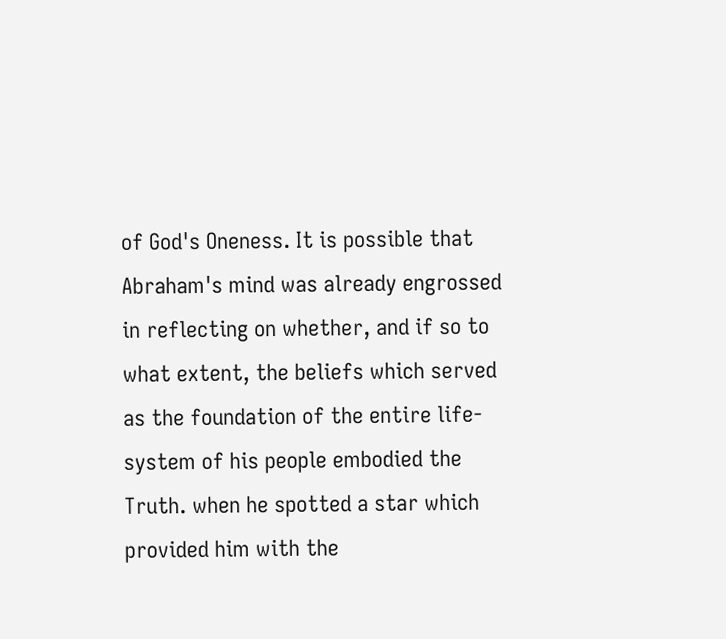of God's Oneness. It is possible that Abraham's mind was already engrossed in reflecting on whether, and if so to what extent, the beliefs which served as the foundation of the entire life-system of his people embodied the Truth. when he spotted a star which provided him with the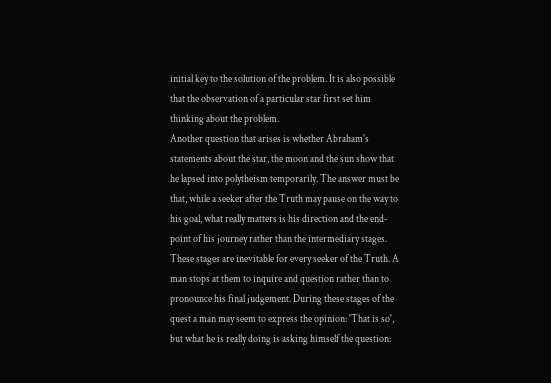initial key to the solution of the problem. It is also possible that the observation of a particular star first set him thinking about the problem.
Another question that arises is whether Abraham's statements about the star, the moon and the sun show that he lapsed into polytheism temporarily. The answer must be that, while a seeker after the Truth may pause on the way to his goal, what really matters is his direction and the end-point of his journey rather than the intermediary stages. These stages are inevitable for every seeker of the Truth. A man stops at them to inquire and question rather than to pronounce his final judgement. During these stages of the quest a man may seem to express the opinion: 'That is so', but what he is really doing is asking himself the question: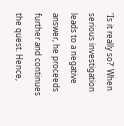'Is it really so?' When serious investigation leads to a negative answer, he proceeds further and continues the quest. Hence,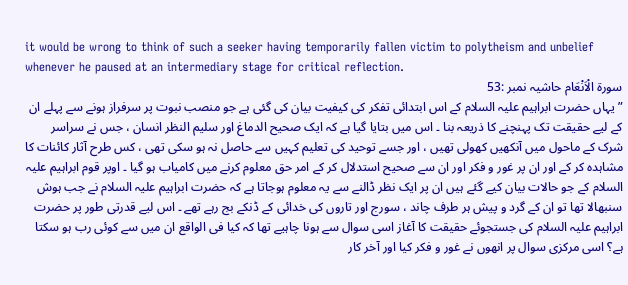it would be wrong to think of such a seeker having temporarily fallen victim to polytheism and unbelief whenever he paused at an intermediary stage for critical reflection.
سورة الْاَنْعَام حاشیہ نمبر :53
”یہاں حضرت ابراہیم علیہ السلام کے اس ابتدائی تفکر کی کیفیت بیان کی گئی ہے جو منصب نبوت پر سرفراز ہونے سے پہلے ان کے لیے حقیقت تک پہنچنے کا ذریعہ بنا ۔ اس میں بتایا گیا ہے کہ ایک صحیح الدماغ اور سلیم النظر انسان ، جس نے سراسر شرک کے ماحول میں آنکھیں کھولی تھیں ، اور جسے توحید کی تعلیم کہیں سے حاصل نہ ہو سکی تھی ، کس طرح آثار کائنات کا مشاہدہ کر کے اور ان پر غور و فکر اور ان سے صحیح استدلال کر کے امر حق معلوم کرنے میں کامیاب ہو گیا ۔ اوپر قوم ابراہیم علیہ السلام کے جو حالات بیان کیے گئے ہیں ان پر ایک نظر ڈالنے سے یہ معلوم ہوجاتا ہے کہ حضرت ابراہیم علیہ السلام نے جب ہوش سنبھالا تھا تو ان کے گرد و پیش ہر طرف چاند ، سورج اور تاروں کی خدائی کے ڈنکے بج رہے تھے ۔ اس لیے قدرتی طور پر حضرت ابراہیم علیہ السلام کی جستجوئے حقیقت کا آغاز اسی سوال سے ہونا چاہیے تھا کہ کیا فی الواقع ان میں سے کوئی رب ہو سکتا ہے؟ اسی مرکزی سوال پر انھوں نے غور و فکر کیا اور آخر کار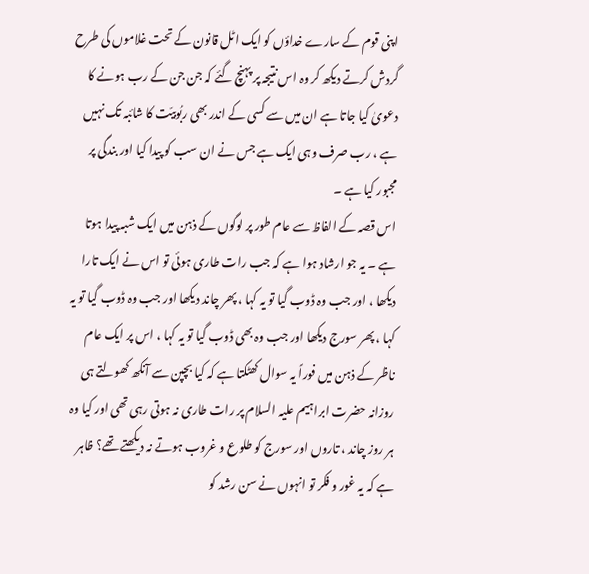اپنی قوم کے سارے خداؤں کو ایک اٹل قانون کے تحت غلاموں کی طرح گردش کرتے دیکھ کر وہ اس نتیجہ پر پہنچ گئے کہ جن جن کے رب ہونے کا دعویٰ کیا جاتا ہے ان میں سے کسی کے اندر بھی ربُوبیّت کا شائبہ تک نہیں ہے ، رب صرف وہی ایک ہے جس نے ان سب کو پیدا کیا اور بندگی پر مجبور کیا ہے ۔
اس قصہ کے الفاظ سے عام طور پر لوگوں کے ذہن میں ایک شبہ پیدا ہوتا ہے ۔ یہ جو ارشاد ہوا ہے کہ جب رات طاری ہوئی تو اس نے ایک تارا دیکھا ، اور جب وہ ڈوب گیا تو یہ کہا ، پھر چاند دیکھا اور جب وہ ڈوب گیا تو یہ کہا ، پھر سورج دیکھا اور جب وہ بھی ڈوب گیا تو یہ کہا ، اس پر ایک عام ناظر کے ذہن میں فوراً یہ سوال کھٹکتا ہے کہ کیا بچپن سے آنکھ کھولتے ہی روزانہ حضرت ابراہیم علیہ السلام پر رات طاری نہ ہوتی رہی تھی اور کیا وہ ہر روز چاند ، تاروں اور سورج کو طلوع و غروب ہوتے نہ دیکھتے تھے؟ ظاہر ہے کہ یہ غور و فکر تو انہوں نے سن رشد کو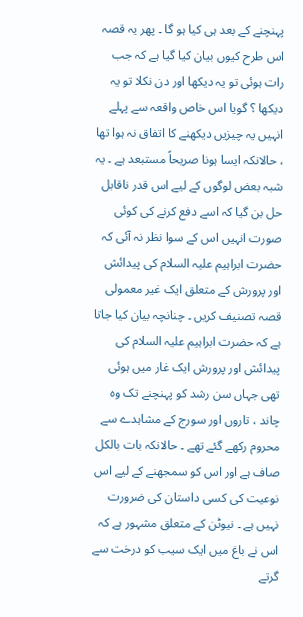پہنچنے کے بعد ہی کیا ہو گا ۔ پھر یہ قصہ اس طرح کیوں بیان کیا گیا ہے کہ جب رات ہوئی تو یہ دیکھا اور دن نکلا تو یہ دیکھا ؟ گویا اس خاص واقعہ سے پہلے انہیں یہ چیزیں دیکھنے کا اتفاق نہ ہوا تھا ، حالانکہ ایسا ہونا صریحاً مستبعد ہے ۔ یہ شبہ بعض لوگوں کے لیے اس قدر ناقابل حل بن گیا کہ اسے دفع کرنے کی کوئی صورت انہیں اس کے سوا نظر نہ آئی کہ حضرت ابراہیم علیہ السلام کی پیدائش اور پرورش کے متعلق ایک غیر معمولی قصہ تصنیف کریں ۔ چنانچہ بیان کیا جاتا ہے کہ حضرت ابراہیم علیہ السلام کی پیدائش اور پرورش ایک غار میں ہوئی تھی جہاں سن رشد کو پہنچنے تک وہ چاند ، تاروں اور سورج کے مشاہدے سے محروم رکھے گئے تھے ۔ حالانکہ بات بالکل صاف ہے اور اس کو سمجھنے کے لیے اس نوعیت کی کسی داستان کی ضرورت نہیں ہے ۔ نیوٹن کے متعلق مشہور ہے کہ اس نے باغ میں ایک سیب کو درخت سے گرتے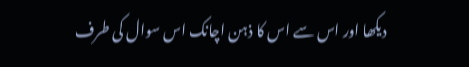دیکھا اور اس سے اس کا ذہن اچانک اس سوال کی طرف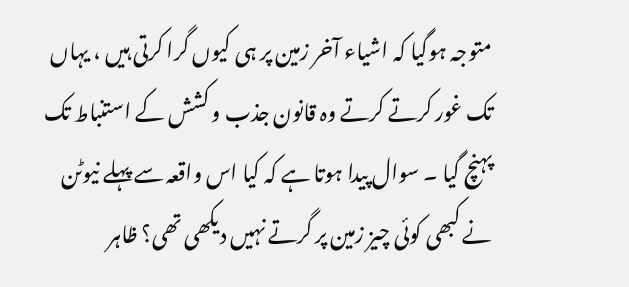متوجہ ہوگیا کہ اشیاء آخر زمین پر ہی کیوں گرا کرتی ہیں ، یہاں تک غور کرتے کرتے وہ قانون جذب و کشش کے استنباط تک پہنچ گیا ۔ سوال پیدا ہوتا ہے کہ کیا اس واقعہ سے پہلے نیوٹن نے کبھی کوئی چیز زمین پر گرتے نہیں دیکھی تھی؟ ظاہر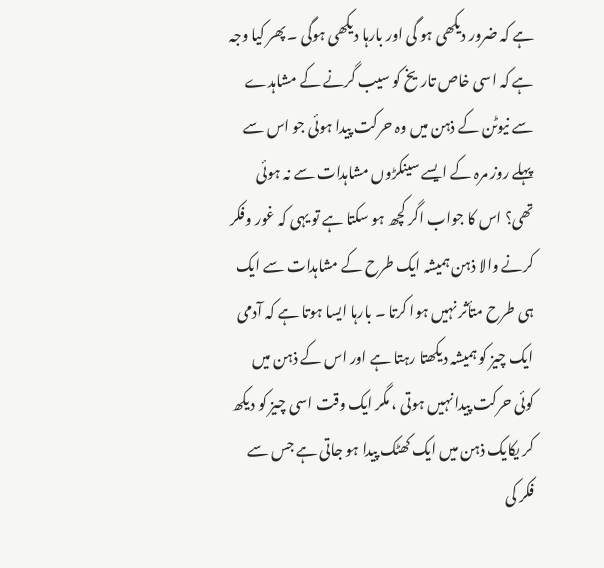ہے کہ ضرور دیکھی ہو گی اور بارہا دیکھی ہوگی ۔ پھر کیا وجہ ہے کہ اسی خاص تاریخ کو سیب گرنے کے مشاہدے سے نیوٹن کے ذہن میں وہ حرکت پیدا ہوئی جو اس سے پہلے روز مرہ کے ایسے سینکڑوں مشاہدات سے نہ ہوئی تھی؟ اس کا جواب اگر کچھ ہو سکتا ہے تو یہی کہ غور وفکر کرنے والا ذہن ہمیشہ ایک طرح کے مشاہدات سے ایک ہی طرح متأثر نہیں ہوا کرتا ۔ بارہا ایسا ہوتا ہے کہ آدمی ایک چیز کو ہمیشہ دیکھتا رہتا ہے اور اس کے ذہن میں کوئی حرکت پیدا نہیں ہوتی ، مگر ایک وقت اسی چیز کو دیکھ کر یکایک ذہن میں ایک کھٹک پیدا ہو جاتی ہے جس سے فکر کی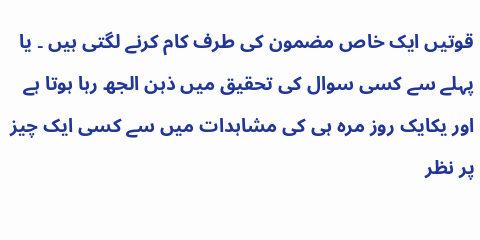قوتیں ایک خاص مضمون کی طرف کام کرنے لگتی ہیں ۔ یا پہلے سے کسی سوال کی تحقیق میں ذہن الجھ رہا ہوتا ہے اور یکایک روز مرہ ہی کی مشاہدات میں سے کسی ایک چیز پر نظر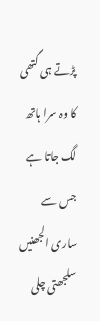پڑتے ہی گتھی کا وہ سرا ہاتھ لگ جاتا ہے جس سے ساری الجھنیں سلجھتی چلی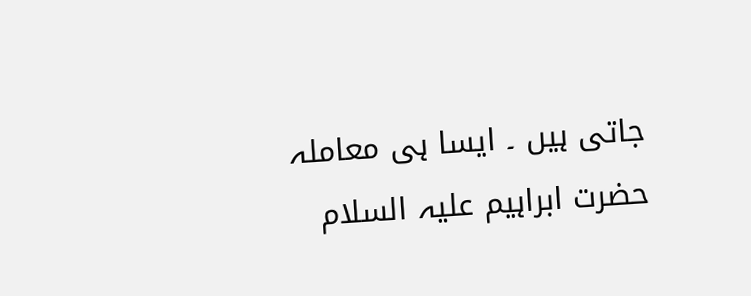جاتی ہیں ۔ ایسا ہی معاملہ حضرت ابراہیم علیہ السلام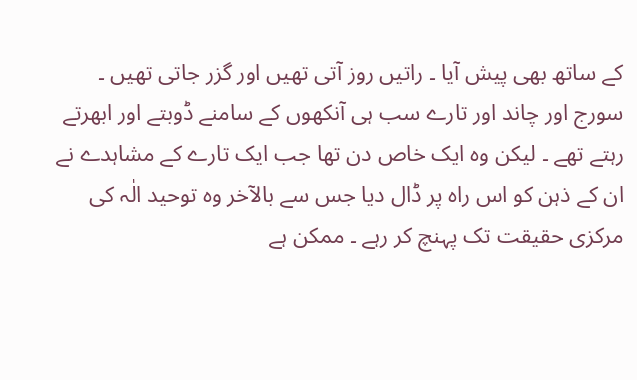کے ساتھ بھی پیش آیا ۔ راتیں روز آتی تھیں اور گزر جاتی تھیں ۔ سورج اور چاند اور تارے سب ہی آنکھوں کے سامنے ڈوبتے اور ابھرتے رہتے تھے ۔ لیکن وہ ایک خاص دن تھا جب ایک تارے کے مشاہدے نے ان کے ذہن کو اس راہ پر ڈال دیا جس سے بالآخر وہ توحید الٰہ کی مرکزی حقیقت تک پہنچ کر رہے ۔ ممکن ہے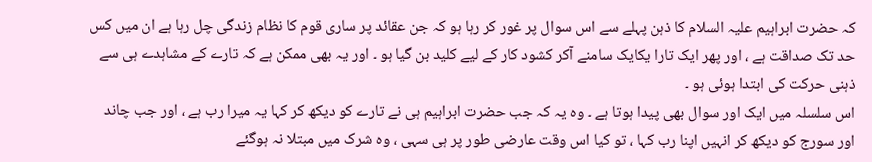کہ حضرت ابراہیم علیہ السلام کا ذہن پہلے سے اس سوال پر غور کر رہا ہو کہ جن عقائد پر ساری قوم کا نظام زندگی چل رہا ہے ان میں کس حد تک صداقت ہے ، اور پھر ایک تارا یکایک سامنے آکر کشود کار کے لیے کلید بن گیا ہو ۔ اور یہ بھی ممکن ہے کہ تارے کے مشاہدے ہی سے ذہنی حرکت کی ابتدا ہوئی ہو ۔
اس سلسلہ میں ایک اور سوال بھی پیدا ہوتا ہے ۔ وہ یہ کہ جب حضرت ابراہیم ہی نے تارے کو دیکھ کر کہا یہ میرا رب ہے ، اور جب چاند اور سورج کو دیکھ کر انہیں اپنا رب کہا ، تو کیا اس وقت عارضی طور پر ہی سہی ، وہ شرک میں مبتلا نہ ہوگئے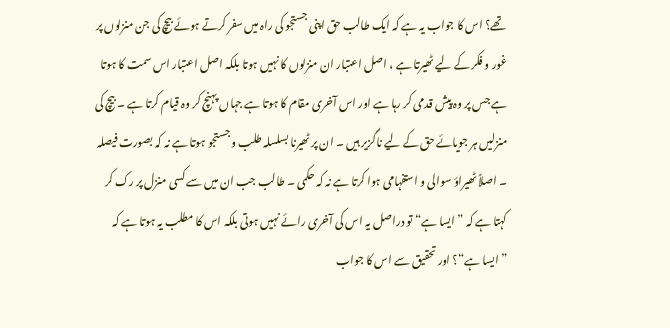تھے؟ اس کا جواب یہ ہے کہ ایک طالب حق اپنی جستجو کی راہ میں سفر کرتے ہوئے بیچ کی جن منزلوں پر غور و فکر کے لیے ٹھیرتا ہے ، اصل اعتبار ان منزلوں کا نہیں ہوتا بلکہ اصل اعتبار اس سمت کا ہوتا ہے جس پر وہ پیش قدمی کر رہا ہے اور اس آخری مقام کا ہوتا ہے جہاں پہنچ کر وہ قیام کرتا ہے ۔ بیچ کی منزلیں ہر جویائے حق کے لیے ناگزیر ہیں ۔ ان پر ٹھیرنا بسلسلہ طلب و جستجو ہوتا ہے نہ کہ بصورت فیصلہ ۔ اصلاً ٹھیراؤ سوالی و استفہامی ہوا کرتا ہے نہ کہ حکمی ۔ طالب جب ان میں سے کسی منزل پر رک کر کہتا ہے کہ ” ایسا ہے“ تو دراصل یہ اس کی آخری رائے نہیں ہوتی بلکہ اس کا مطلب یہ ہوتا ہے کہ ”ایسا ہے“؟ اور تحقیق سے اس کا جواب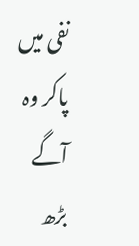نفی میں پاکر وہ آگے بڑھ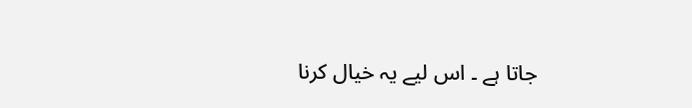جاتا ہے ۔ اس لیے یہ خیال کرنا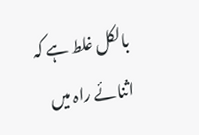بالکل غلط ہے کہ اثنائے راہ میں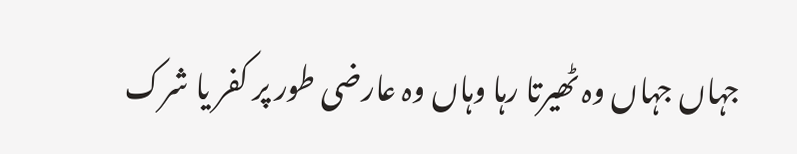جہاں جہاں وہ ٹھیرتا رہا وہاں وہ عارضی طور پر کفر یا شرک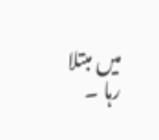میں مبتلا رہا ۔